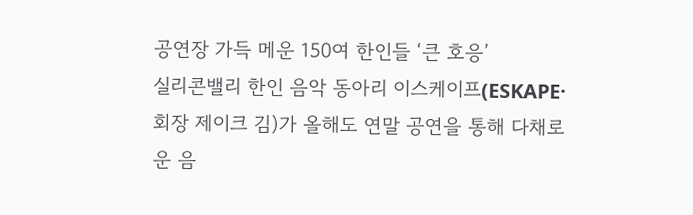공연장 가득 메운 150여 한인들 ‘큰 호응’
실리콘밸리 한인 음악 동아리 이스케이프(ESKAPE·회장 제이크 김)가 올해도 연말 공연을 통해 다채로운 음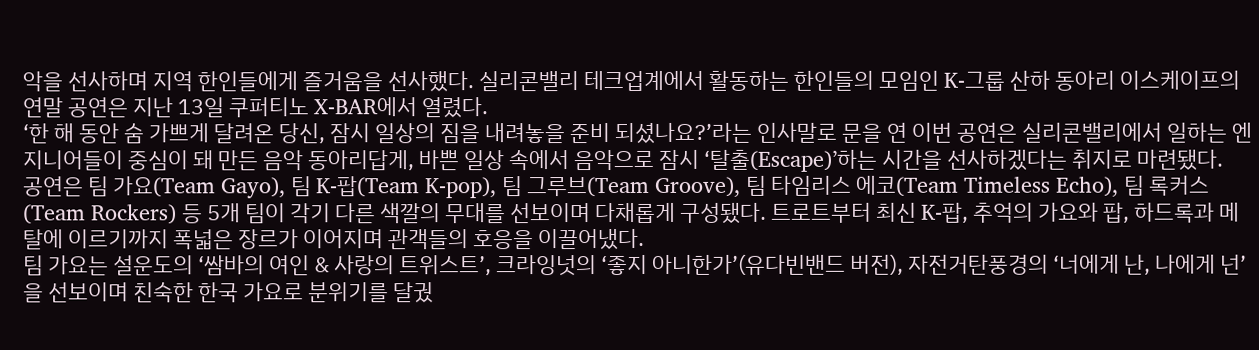악을 선사하며 지역 한인들에게 즐거움을 선사했다. 실리콘밸리 테크업계에서 활동하는 한인들의 모임인 K-그룹 산하 동아리 이스케이프의 연말 공연은 지난 13일 쿠퍼티노 X-BAR에서 열렸다.
‘한 해 동안 숨 가쁘게 달려온 당신, 잠시 일상의 짐을 내려놓을 준비 되셨나요?’라는 인사말로 문을 연 이번 공연은 실리콘밸리에서 일하는 엔지니어들이 중심이 돼 만든 음악 동아리답게, 바쁜 일상 속에서 음악으로 잠시 ‘탈출(Escape)’하는 시간을 선사하겠다는 취지로 마련됐다.
공연은 팀 가요(Team Gayo), 팀 K-팝(Team K-pop), 팀 그루브(Team Groove), 팀 타임리스 에코(Team Timeless Echo), 팀 록커스(Team Rockers) 등 5개 팀이 각기 다른 색깔의 무대를 선보이며 다채롭게 구성됐다. 트로트부터 최신 K-팝, 추억의 가요와 팝, 하드록과 메탈에 이르기까지 폭넓은 장르가 이어지며 관객들의 호응을 이끌어냈다.
팀 가요는 설운도의 ‘쌈바의 여인 & 사랑의 트위스트’, 크라잉넛의 ‘좋지 아니한가’(유다빈밴드 버전), 자전거탄풍경의 ‘너에게 난, 나에게 넌’을 선보이며 친숙한 한국 가요로 분위기를 달궜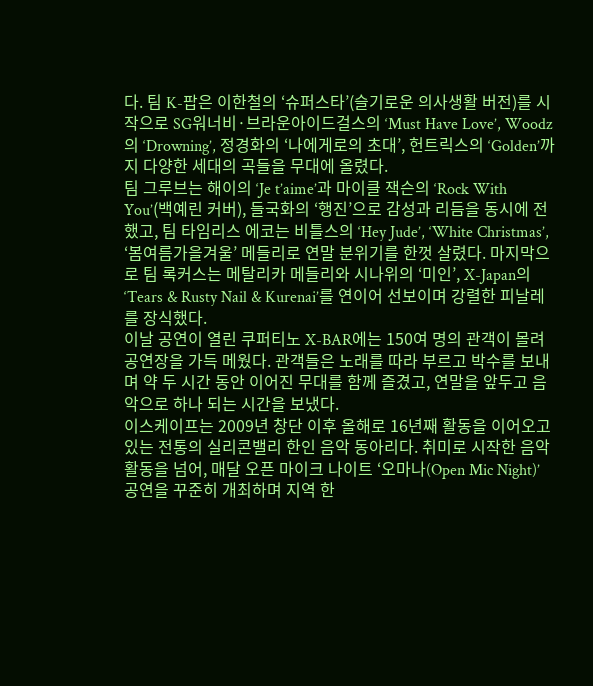다. 팀 K-팝은 이한철의 ‘슈퍼스타’(슬기로운 의사생활 버전)를 시작으로 SG워너비·브라운아이드걸스의 ‘Must Have Love’, Woodz의 ‘Drowning’, 정경화의 ‘나에게로의 초대’, 헌트릭스의 ‘Golden’까지 다양한 세대의 곡들을 무대에 올렸다.
팀 그루브는 해이의 ‘Je t’aime’과 마이클 잭슨의 ‘Rock With You’(백예린 커버), 들국화의 ‘행진’으로 감성과 리듬을 동시에 전했고, 팀 타임리스 에코는 비틀스의 ‘Hey Jude’, ‘White Christmas’, ‘봄여름가을겨울’ 메들리로 연말 분위기를 한껏 살렸다. 마지막으로 팀 록커스는 메탈리카 메들리와 시나위의 ‘미인’, X-Japan의 ‘Tears & Rusty Nail & Kurenai’를 연이어 선보이며 강렬한 피날레를 장식했다.
이날 공연이 열린 쿠퍼티노 X-BAR에는 150여 명의 관객이 몰려 공연장을 가득 메웠다. 관객들은 노래를 따라 부르고 박수를 보내며 약 두 시간 동안 이어진 무대를 함께 즐겼고, 연말을 앞두고 음악으로 하나 되는 시간을 보냈다.
이스케이프는 2009년 창단 이후 올해로 16년째 활동을 이어오고 있는 전통의 실리콘밸리 한인 음악 동아리다. 취미로 시작한 음악 활동을 넘어, 매달 오픈 마이크 나이트 ‘오마나(Open Mic Night)’ 공연을 꾸준히 개최하며 지역 한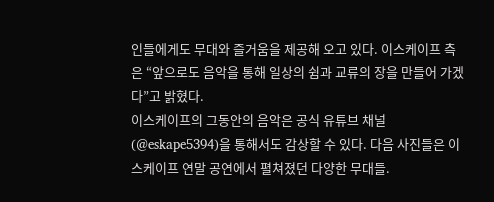인들에게도 무대와 즐거움을 제공해 오고 있다. 이스케이프 측은 “앞으로도 음악을 통해 일상의 쉼과 교류의 장을 만들어 가겠다”고 밝혔다.
이스케이프의 그동안의 음악은 공식 유튜브 채널(@eskape5394)을 통해서도 감상할 수 있다. 다음 사진들은 이스케이프 연말 공연에서 펼쳐졌던 다양한 무대들.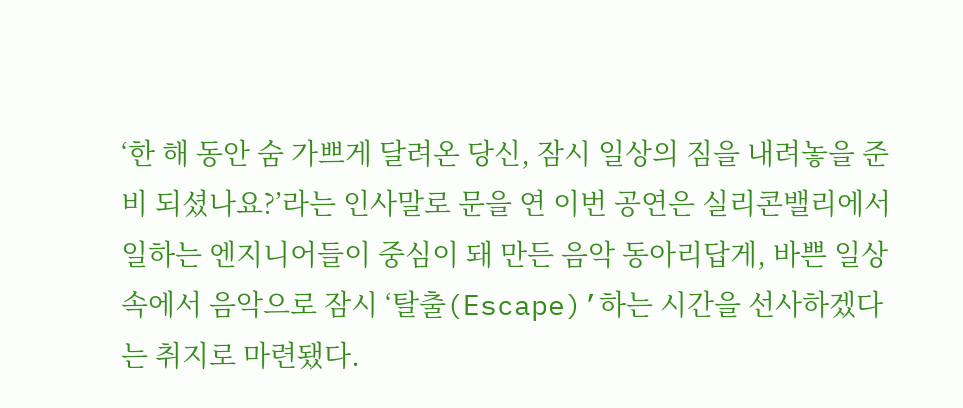‘한 해 동안 숨 가쁘게 달려온 당신, 잠시 일상의 짐을 내려놓을 준비 되셨나요?’라는 인사말로 문을 연 이번 공연은 실리콘밸리에서 일하는 엔지니어들이 중심이 돼 만든 음악 동아리답게, 바쁜 일상 속에서 음악으로 잠시 ‘탈출(Escape)’하는 시간을 선사하겠다는 취지로 마련됐다.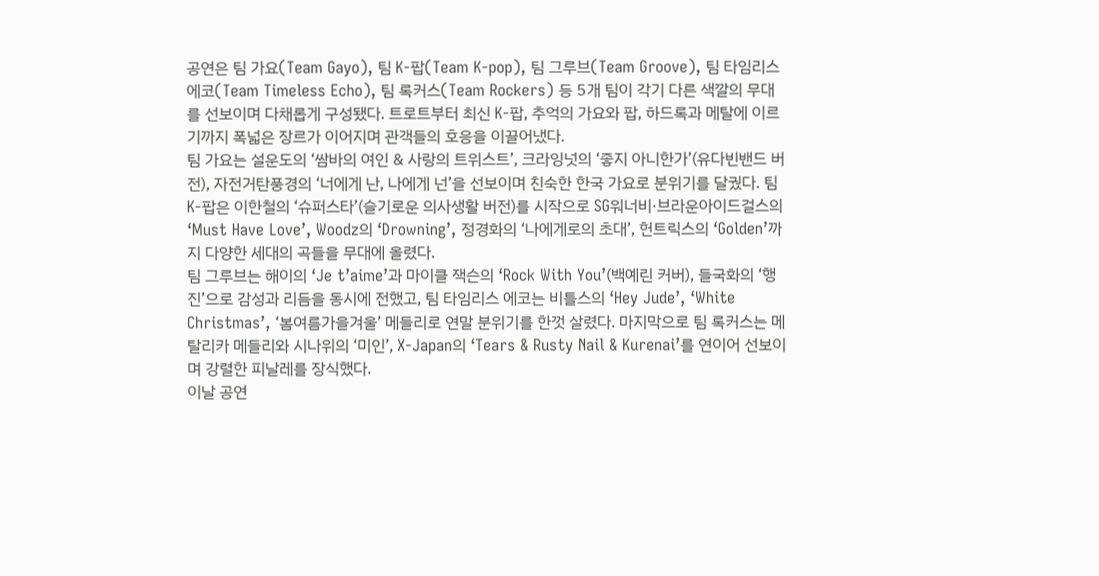공연은 팀 가요(Team Gayo), 팀 K-팝(Team K-pop), 팀 그루브(Team Groove), 팀 타임리스 에코(Team Timeless Echo), 팀 록커스(Team Rockers) 등 5개 팀이 각기 다른 색깔의 무대를 선보이며 다채롭게 구성됐다. 트로트부터 최신 K-팝, 추억의 가요와 팝, 하드록과 메탈에 이르기까지 폭넓은 장르가 이어지며 관객들의 호응을 이끌어냈다.
팀 가요는 설운도의 ‘쌈바의 여인 & 사랑의 트위스트’, 크라잉넛의 ‘좋지 아니한가’(유다빈밴드 버전), 자전거탄풍경의 ‘너에게 난, 나에게 넌’을 선보이며 친숙한 한국 가요로 분위기를 달궜다. 팀 K-팝은 이한철의 ‘슈퍼스타’(슬기로운 의사생활 버전)를 시작으로 SG워너비·브라운아이드걸스의 ‘Must Have Love’, Woodz의 ‘Drowning’, 정경화의 ‘나에게로의 초대’, 헌트릭스의 ‘Golden’까지 다양한 세대의 곡들을 무대에 올렸다.
팀 그루브는 해이의 ‘Je t’aime’과 마이클 잭슨의 ‘Rock With You’(백예린 커버), 들국화의 ‘행진’으로 감성과 리듬을 동시에 전했고, 팀 타임리스 에코는 비틀스의 ‘Hey Jude’, ‘White Christmas’, ‘봄여름가을겨울’ 메들리로 연말 분위기를 한껏 살렸다. 마지막으로 팀 록커스는 메탈리카 메들리와 시나위의 ‘미인’, X-Japan의 ‘Tears & Rusty Nail & Kurenai’를 연이어 선보이며 강렬한 피날레를 장식했다.
이날 공연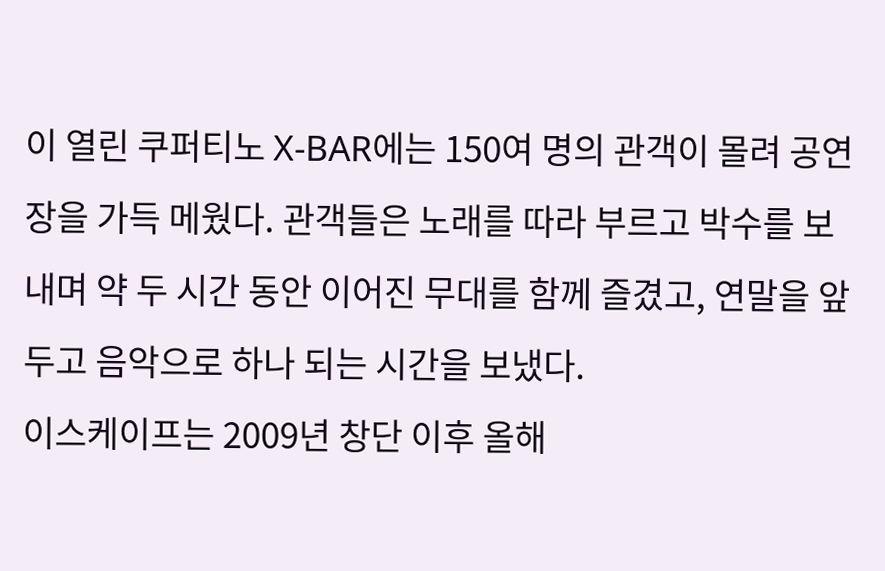이 열린 쿠퍼티노 X-BAR에는 150여 명의 관객이 몰려 공연장을 가득 메웠다. 관객들은 노래를 따라 부르고 박수를 보내며 약 두 시간 동안 이어진 무대를 함께 즐겼고, 연말을 앞두고 음악으로 하나 되는 시간을 보냈다.
이스케이프는 2009년 창단 이후 올해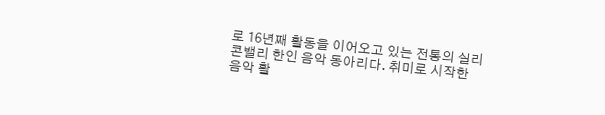로 16년째 활동을 이어오고 있는 전통의 실리콘밸리 한인 음악 동아리다. 취미로 시작한 음악 활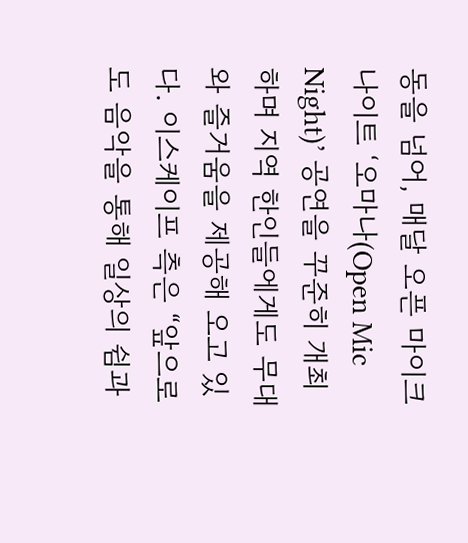동을 넘어, 매달 오픈 마이크 나이트 ‘오마나(Open Mic Night)’ 공연을 꾸준히 개최하며 지역 한인들에게도 무대와 즐거움을 제공해 오고 있다. 이스케이프 측은 “앞으로도 음악을 통해 일상의 쉼과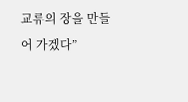교류의 장을 만들어 가겠다”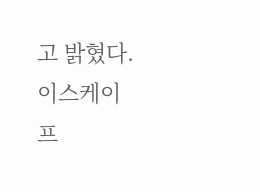고 밝혔다.
이스케이프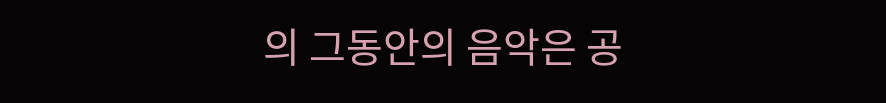의 그동안의 음악은 공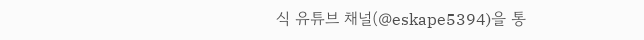식 유튜브 채널(@eskape5394)을 통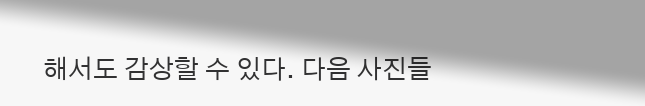해서도 감상할 수 있다. 다음 사진들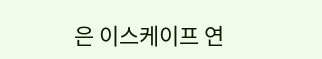은 이스케이프 연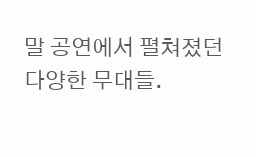말 공연에서 펼쳐졌던 다양한 무대들.